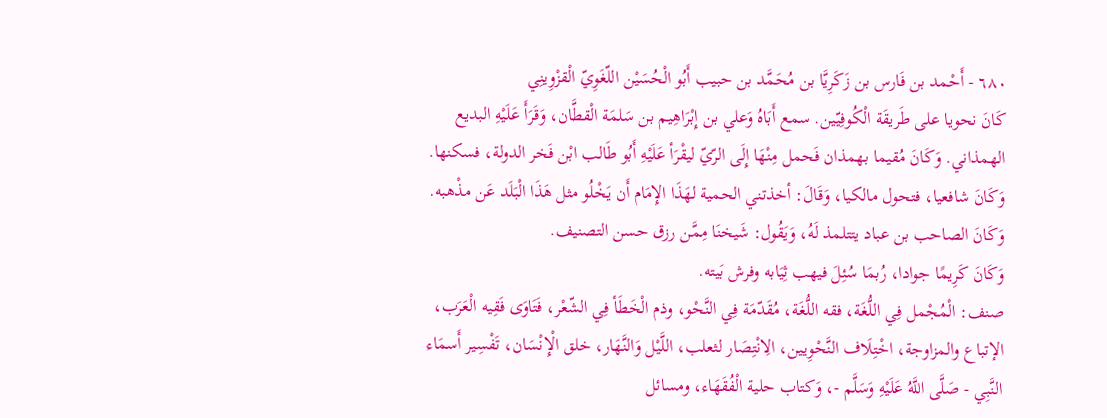٦٨٠ - أَحْمد بن فَارس بن زَكَرِيَّا بن مُحَمَّد بن حبيب أَبُو الْحُسَيْن اللّغَوِيّ الْقزْوِينِي
كَانَ نحويا على طَريقَة الْكُوفِيّين. سمع أَبَاهُ وَعلي بن إِبْرَاهِيم بن سَلمَة الْقطَّان، وَقَرَأَ عَلَيْهِ البديع الهمذاني. وَكَانَ مُقيما بهمذان فَحمل مِنْهَا إِلَى الرّيّ ليقْرَأ عَلَيْهِ أَبُو طَالب ابْن فَخر الدولة، فسكنها. وَكَانَ شافعيا، فتحول مالكيا، وَقَالَ: أخذتني الحمية لهَذَا الإِمَام أَن يَخْلُو مثل هَذَا الْبَلَد عَن مذْهبه.
وَكَانَ الصاحب بن عباد يتتلمذ لَهُ، وَيَقُول: شَيخنَا مِمَّن رزق حسن التصنيف.
وَكَانَ كَرِيمًا جوادا، رُبمَا سُئِلَ فيهب ثِيَابه وفرش بَيته.
صنف: الْمُجْمل فِي اللُّغَة، فقه اللُّغَة، مُقَدّمَة فِي النَّحْو، وذم الْخَطَأ فِي الشّعْر، فَتَاوَى فَقِيه الْعَرَب، الإتباع والمزاوجة، اخْتِلَاف النَّحْوِيين، الِانْتِصَار لثعلب، اللَّيْل وَالنَّهَار، خلق الْإِنْسَان، تَفْسِير أَسمَاء النَّبِي - صَلَّى اللَّهُ عَلَيْهِ وَسَلَّم -، وَكتاب حلية الْفُقَهَاء، ومسائل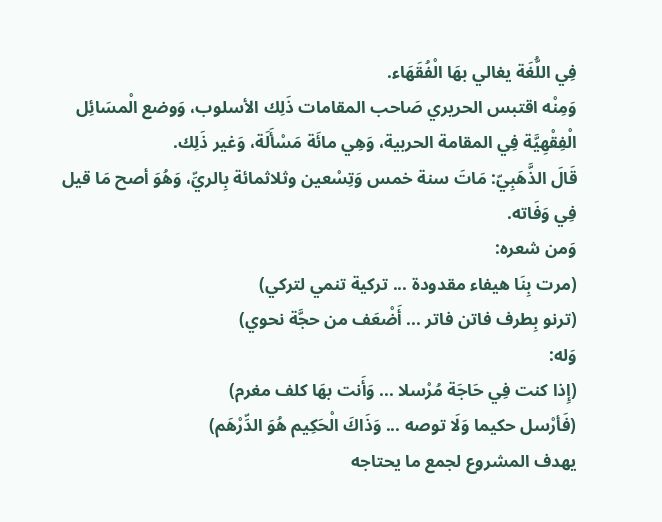فِي اللُّغَة يغالي بهَا الْفُقَهَاء.
وَمِنْه اقتبس الحريري صَاحب المقامات ذَلِك الأسلوب، وَوضع الْمسَائِل الْفِقْهِيَّة فِي المقامة الحربية، وَهِي مائَة مَسْأَلَة، وَغير ذَلِك.
قَالَ الذَّهَبِيّ: مَاتَ سنة خمس وَتِسْعين وثلاثمائة بِالريِّ، وَهُوَ أصح مَا قيل فِي وَفَاته.
وَمن شعره:
(مرت بِنَا هيفاء مقدودة ... تركية تنمي لتركي)
(ترنو بِطرف فاتن فاتر ... أَضْعَف من حجَّة نحوي)
وَله:
(إِذا كنت فِي حَاجَة مُرْسلا ... وَأَنت بهَا كلف مغرم)
(فَأرْسل حكيما وَلَا توصه ... وَذَاكَ الْحَكِيم هُوَ الدِّرْهَم)
يهدف المشروع لجمع ما يحتاجه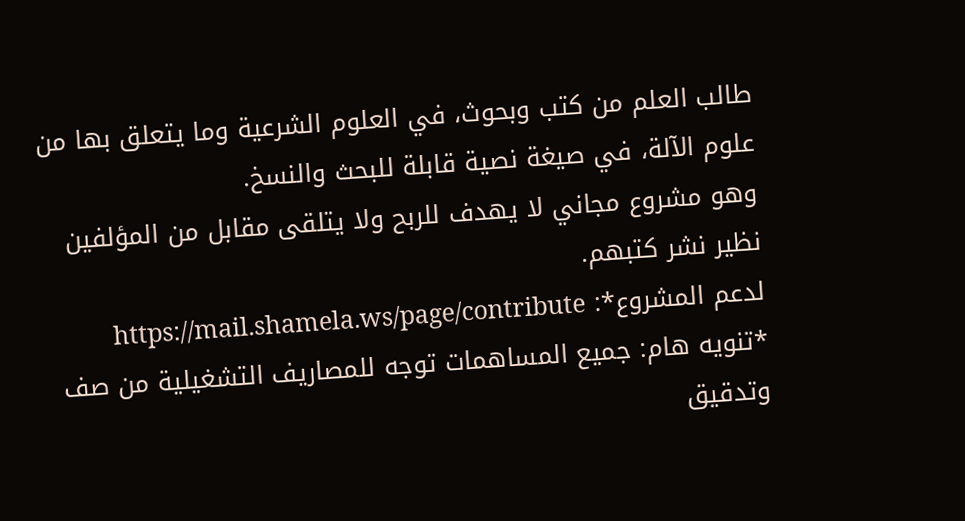طالب العلم من كتب وبحوث، في العلوم الشرعية وما يتعلق بها من علوم الآلة، في صيغة نصية قابلة للبحث والنسخ.
وهو مشروع مجاني لا يهدف للربح ولا يتلقى مقابل من المؤلفين نظير نشر كتبهم.
لدعم المشروع*: https://mail.shamela.ws/page/contribute
*تنويه هام: جميع المساهمات توجه للمصاريف التشغيلية من صف وتدقيق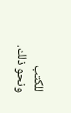للكتب ونحو ذلك.